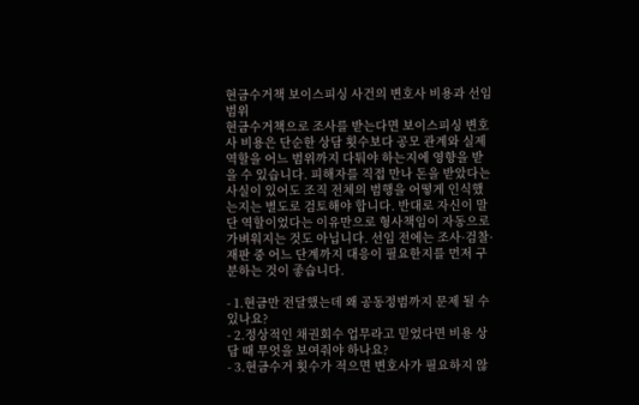현금수거책 보이스피싱 사건의 변호사 비용과 선임 범위
현금수거책으로 조사를 받는다면 보이스피싱 변호사 비용은 단순한 상담 횟수보다 공모 관계와 실제 역할을 어느 범위까지 다퉈야 하는지에 영향을 받을 수 있습니다. 피해자를 직접 만나 돈을 받았다는 사실이 있어도 조직 전체의 범행을 어떻게 인식했는지는 별도로 검토해야 합니다. 반대로 자신이 말단 역할이었다는 이유만으로 형사책임이 자동으로 가벼워지는 것도 아닙니다. 선임 전에는 조사·검찰·재판 중 어느 단계까지 대응이 필요한지를 먼저 구분하는 것이 좋습니다.

- 1.현금만 전달했는데 왜 공동정범까지 문제 될 수 있나요?
- 2.정상적인 채권회수 업무라고 믿었다면 비용 상담 때 무엇을 보여줘야 하나요?
- 3.현금수거 횟수가 적으면 변호사가 필요하지 않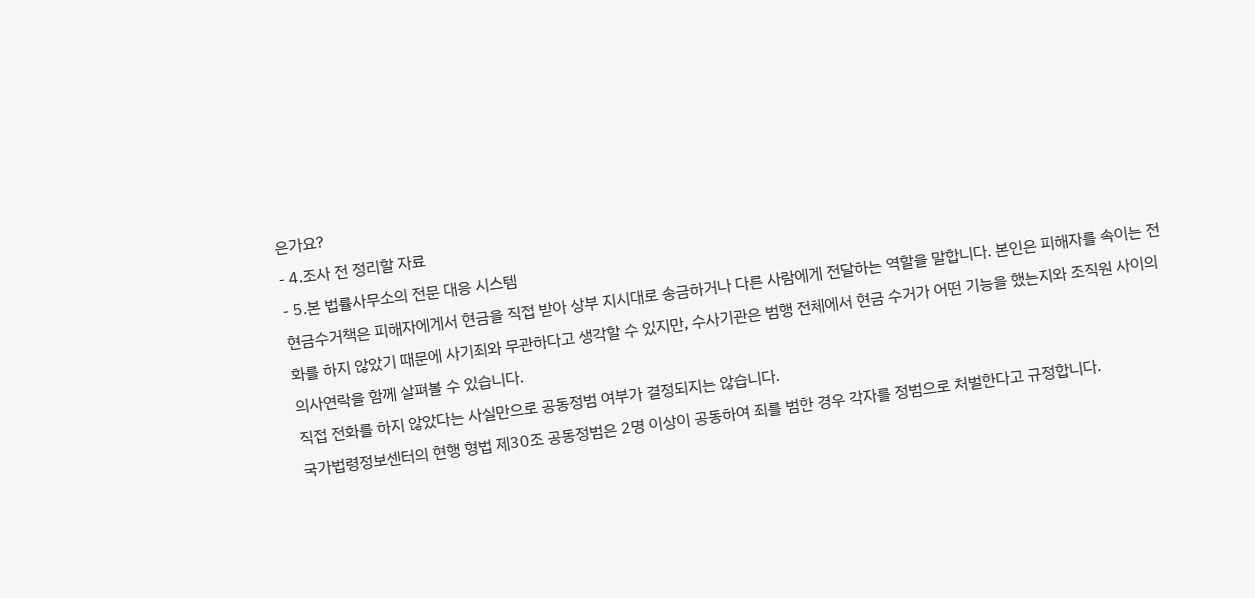은가요?
- 4.조사 전 정리할 자료
- 5.본 법률사무소의 전문 대응 시스템
현금수거책은 피해자에게서 현금을 직접 받아 상부 지시대로 송금하거나 다른 사람에게 전달하는 역할을 말합니다. 본인은 피해자를 속이는 전화를 하지 않았기 때문에 사기죄와 무관하다고 생각할 수 있지만, 수사기관은 범행 전체에서 현금 수거가 어떤 기능을 했는지와 조직원 사이의 의사연락을 함께 살펴볼 수 있습니다.
직접 전화를 하지 않았다는 사실만으로 공동정범 여부가 결정되지는 않습니다.
국가법령정보센터의 현행 형법 제30조 공동정범은 2명 이상이 공동하여 죄를 범한 경우 각자를 정범으로 처벌한다고 규정합니다.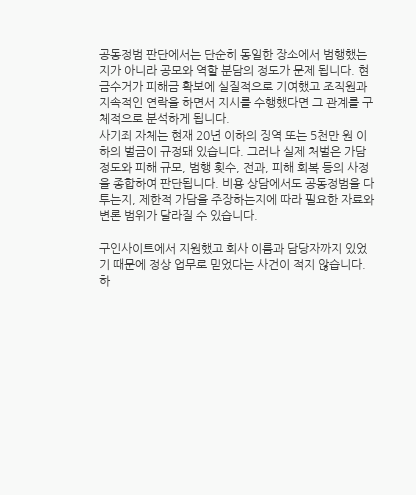공동정범 판단에서는 단순히 동일한 장소에서 범행했는지가 아니라 공모와 역할 분담의 정도가 문제 됩니다. 현금수거가 피해금 확보에 실질적으로 기여했고 조직원과 지속적인 연락을 하면서 지시를 수행했다면 그 관계를 구체적으로 분석하게 됩니다.
사기죄 자체는 현재 20년 이하의 징역 또는 5천만 원 이하의 벌금이 규정돼 있습니다. 그러나 실제 처벌은 가담 정도와 피해 규모, 범행 횟수, 전과, 피해 회복 등의 사정을 종합하여 판단됩니다. 비용 상담에서도 공동정범을 다투는지, 제한적 가담을 주장하는지에 따라 필요한 자료와 변론 범위가 달라질 수 있습니다.

구인사이트에서 지원했고 회사 이름과 담당자까지 있었기 때문에 정상 업무로 믿었다는 사건이 적지 않습니다. 하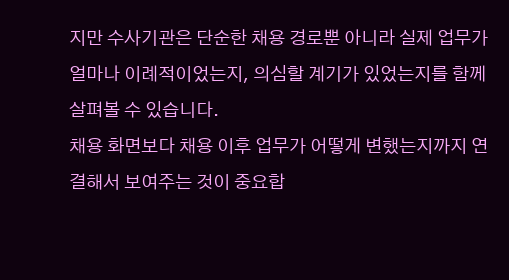지만 수사기관은 단순한 채용 경로뿐 아니라 실제 업무가 얼마나 이례적이었는지, 의심할 계기가 있었는지를 함께 살펴볼 수 있습니다.
채용 화면보다 채용 이후 업무가 어떻게 변했는지까지 연결해서 보여주는 것이 중요합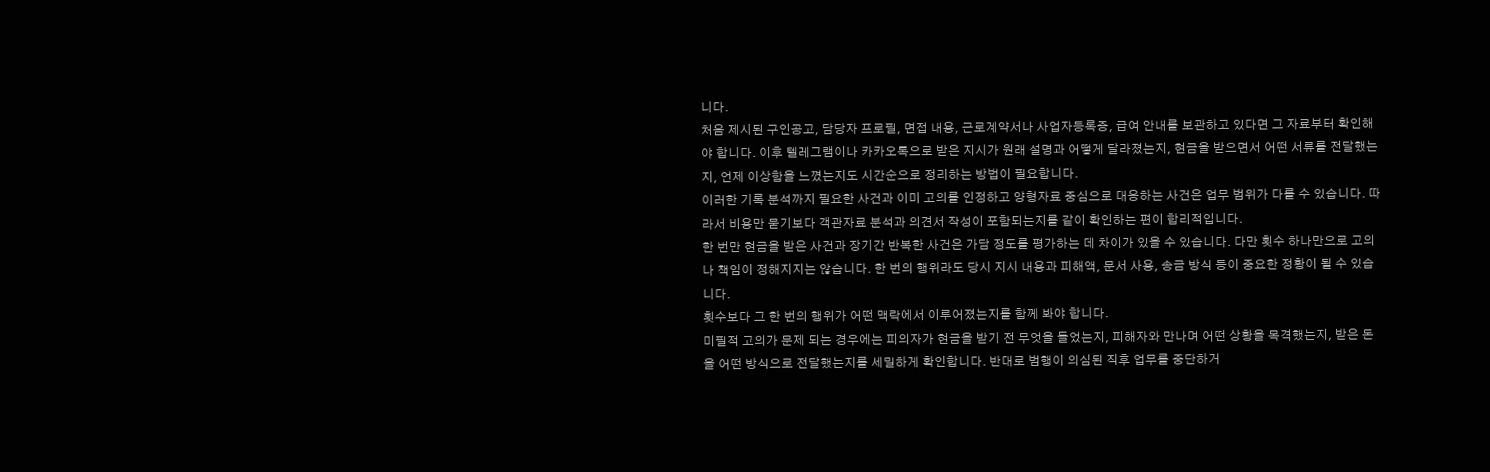니다.
처음 제시된 구인공고, 담당자 프로필, 면접 내용, 근로계약서나 사업자등록증, 급여 안내를 보관하고 있다면 그 자료부터 확인해야 합니다. 이후 텔레그램이나 카카오톡으로 받은 지시가 원래 설명과 어떻게 달라졌는지, 현금을 받으면서 어떤 서류를 전달했는지, 언제 이상함을 느꼈는지도 시간순으로 정리하는 방법이 필요합니다.
이러한 기록 분석까지 필요한 사건과 이미 고의를 인정하고 양형자료 중심으로 대응하는 사건은 업무 범위가 다를 수 있습니다. 따라서 비용만 묻기보다 객관자료 분석과 의견서 작성이 포함되는지를 같이 확인하는 편이 합리적입니다.
한 번만 현금을 받은 사건과 장기간 반복한 사건은 가담 정도를 평가하는 데 차이가 있을 수 있습니다. 다만 횟수 하나만으로 고의나 책임이 정해지지는 않습니다. 한 번의 행위라도 당시 지시 내용과 피해액, 문서 사용, 송금 방식 등이 중요한 정황이 될 수 있습니다.
횟수보다 그 한 번의 행위가 어떤 맥락에서 이루어졌는지를 함께 봐야 합니다.
미필적 고의가 문제 되는 경우에는 피의자가 현금을 받기 전 무엇을 들었는지, 피해자와 만나며 어떤 상황을 목격했는지, 받은 돈을 어떤 방식으로 전달했는지를 세밀하게 확인합니다. 반대로 범행이 의심된 직후 업무를 중단하거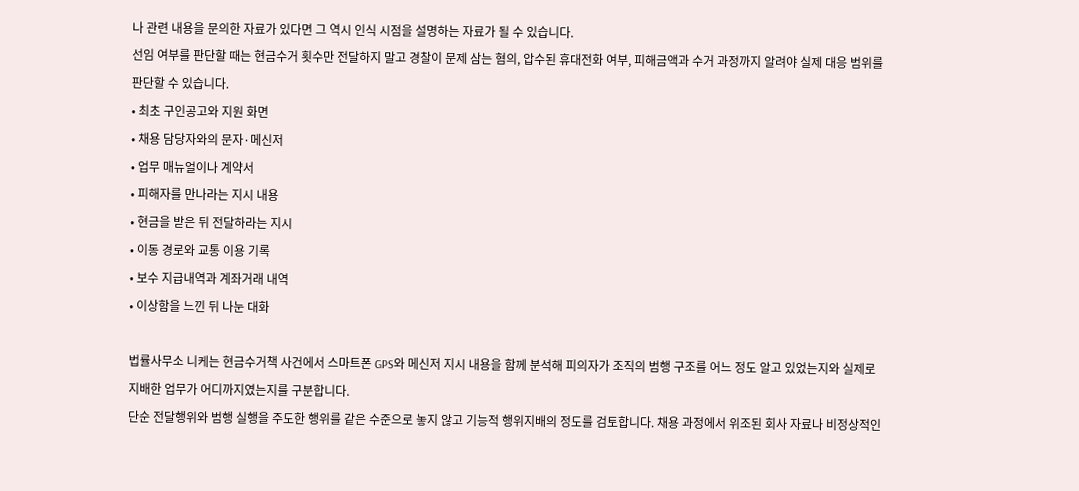나 관련 내용을 문의한 자료가 있다면 그 역시 인식 시점을 설명하는 자료가 될 수 있습니다.
선임 여부를 판단할 때는 현금수거 횟수만 전달하지 말고 경찰이 문제 삼는 혐의, 압수된 휴대전화 여부, 피해금액과 수거 과정까지 알려야 실제 대응 범위를 판단할 수 있습니다.
• 최초 구인공고와 지원 화면
• 채용 담당자와의 문자·메신저
• 업무 매뉴얼이나 계약서
• 피해자를 만나라는 지시 내용
• 현금을 받은 뒤 전달하라는 지시
• 이동 경로와 교통 이용 기록
• 보수 지급내역과 계좌거래 내역
• 이상함을 느낀 뒤 나눈 대화

법률사무소 니케는 현금수거책 사건에서 스마트폰 GPS와 메신저 지시 내용을 함께 분석해 피의자가 조직의 범행 구조를 어느 정도 알고 있었는지와 실제로 지배한 업무가 어디까지였는지를 구분합니다.
단순 전달행위와 범행 실행을 주도한 행위를 같은 수준으로 놓지 않고 기능적 행위지배의 정도를 검토합니다. 채용 과정에서 위조된 회사 자료나 비정상적인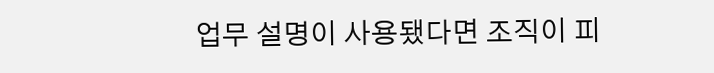업무 설명이 사용됐다면 조직이 피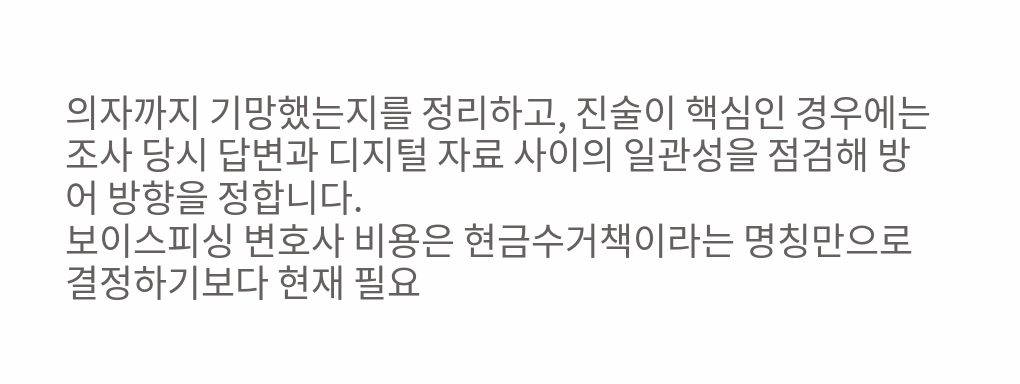의자까지 기망했는지를 정리하고, 진술이 핵심인 경우에는 조사 당시 답변과 디지털 자료 사이의 일관성을 점검해 방어 방향을 정합니다.
보이스피싱 변호사 비용은 현금수거책이라는 명칭만으로 결정하기보다 현재 필요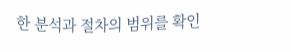한 분석과 절차의 범위를 확인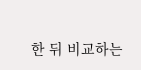한 뒤 비교하는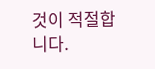것이 적절합니다.